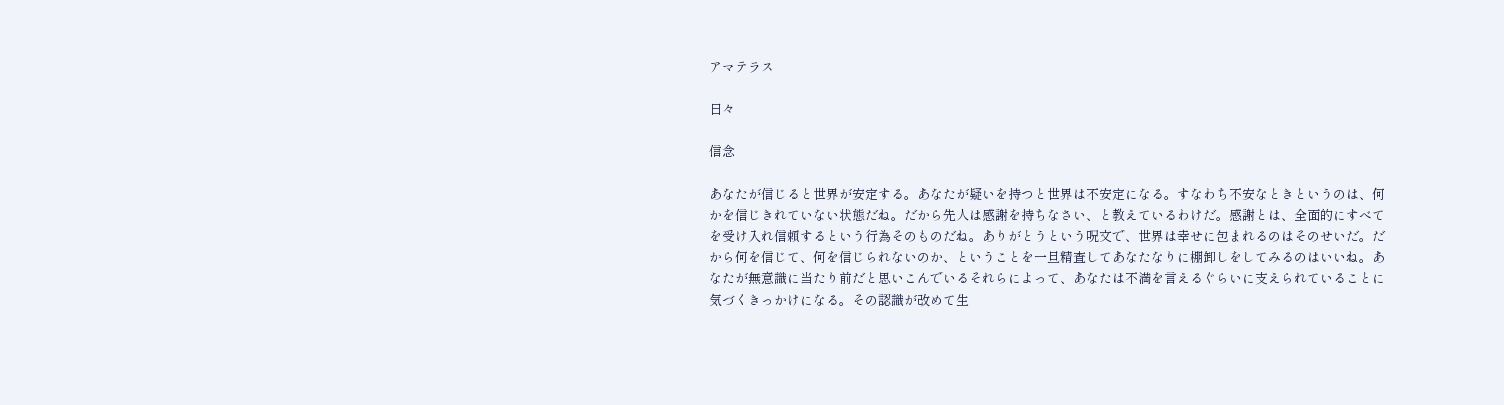アマテラス

日々

信念

あなたが信じると世界が安定する。あなたが疑いを持つと世界は不安定になる。すなわち不安なときというのは、何かを信じきれていない状態だね。だから先人は感謝を持ちなさい、と教えているわけだ。感謝とは、全面的にすべてを受け入れ信頼するという行為そのものだね。ありがとうという呪文で、世界は幸せに包まれるのはそのせいだ。だから何を信じて、何を信じられないのか、ということを一旦精査してあなたなりに棚卸しをしてみるのはいいね。あなたが無意識に当たり前だと思いこんでいるそれらによって、あなたは不満を言えるぐらいに支えられていることに気づくきっかけになる。その認識が改めて生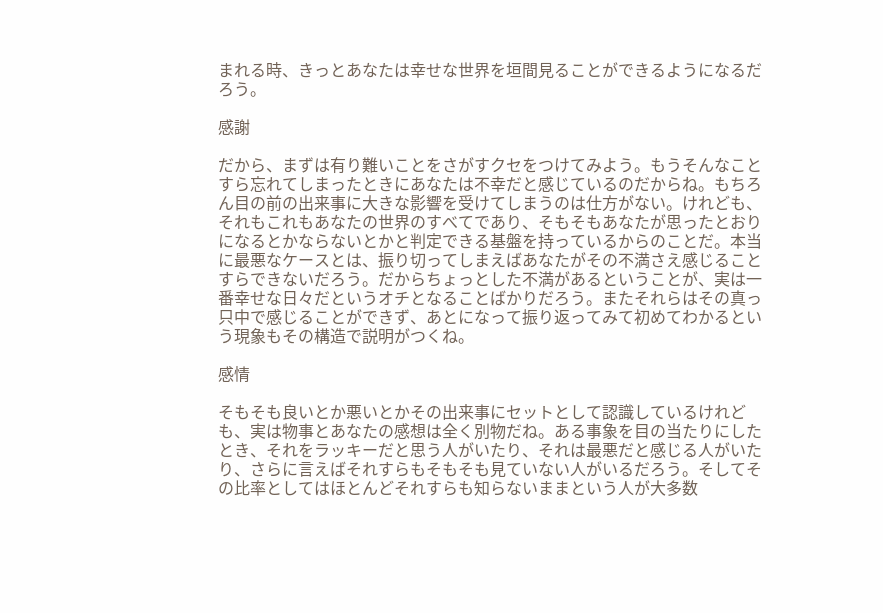まれる時、きっとあなたは幸せな世界を垣間見ることができるようになるだろう。

感謝

だから、まずは有り難いことをさがすクセをつけてみよう。もうそんなことすら忘れてしまったときにあなたは不幸だと感じているのだからね。もちろん目の前の出来事に大きな影響を受けてしまうのは仕方がない。けれども、それもこれもあなたの世界のすべてであり、そもそもあなたが思ったとおりになるとかならないとかと判定できる基盤を持っているからのことだ。本当に最悪なケースとは、振り切ってしまえばあなたがその不満さえ感じることすらできないだろう。だからちょっとした不満があるということが、実は一番幸せな日々だというオチとなることばかりだろう。またそれらはその真っ只中で感じることができず、あとになって振り返ってみて初めてわかるという現象もその構造で説明がつくね。

感情

そもそも良いとか悪いとかその出来事にセットとして認識しているけれども、実は物事とあなたの感想は全く別物だね。ある事象を目の当たりにしたとき、それをラッキーだと思う人がいたり、それは最悪だと感じる人がいたり、さらに言えばそれすらもそもそも見ていない人がいるだろう。そしてその比率としてはほとんどそれすらも知らないままという人が大多数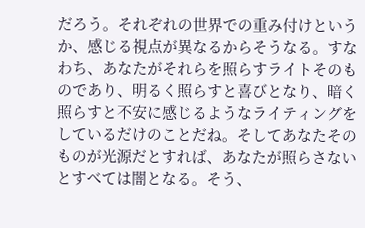だろう。それぞれの世界での重み付けというか、感じる視点が異なるからそうなる。すなわち、あなたがそれらを照らすライトそのものであり、明るく照らすと喜びとなり、暗く照らすと不安に感じるようなライティングをしているだけのことだね。そしてあなたそのものが光源だとすれば、あなたが照らさないとすべては闇となる。そう、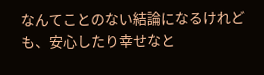なんてことのない結論になるけれども、安心したり幸せなと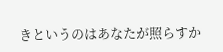きというのはあなたが照らすか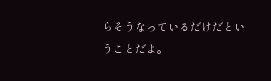らそうなっているだけだということだよ。